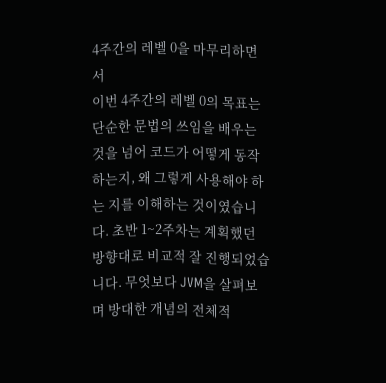4주간의 레벨 0을 마무리하면서
이번 4주간의 레벨 0의 목표는 단순한 문법의 쓰임을 배우는 것을 넘어 코드가 어떻게 동작하는지, 왜 그렇게 사용해야 하는 지를 이해하는 것이였습니다. 초반 1~2주차는 계획했던 방향대로 비교적 잘 진행되었습니다. 무엇보다 JVM을 살펴보며 방대한 개념의 전체적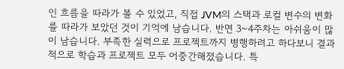인 흐름을 따라가 볼 수 있었고, 직접 JVM의 스택과 로컬 변수의 변화를 따라가 보았던 것이 기억에 남습니다. 반면 3~4주차는 아쉬움이 많이 남습니다. 부족한 실력으로 프로젝트까지 병행하려고 하다보니 결과적으로 학습과 프로젝트 모두 어중간해졌습니다. 특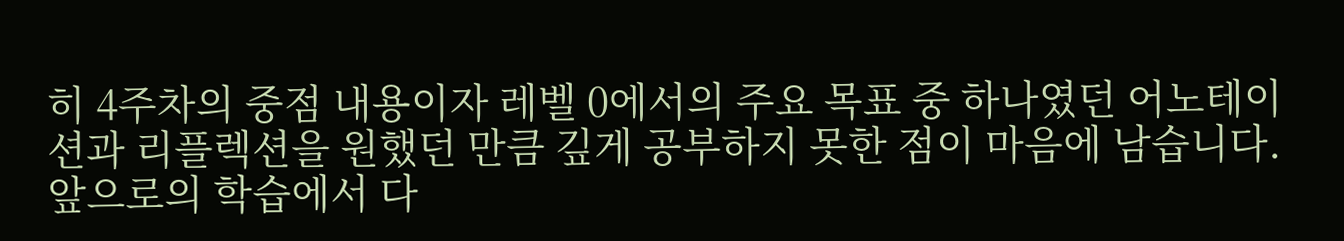히 4주차의 중점 내용이자 레벨 0에서의 주요 목표 중 하나였던 어노테이션과 리플렉션을 원했던 만큼 깊게 공부하지 못한 점이 마음에 남습니다.
앞으로의 학습에서 다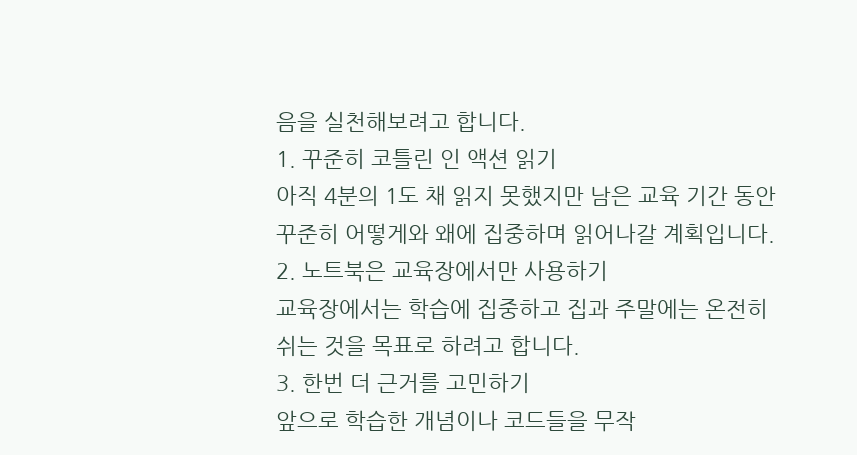음을 실천해보려고 합니다.
1. 꾸준히 코틀린 인 액션 읽기
아직 4분의 1도 채 읽지 못했지만 남은 교육 기간 동안 꾸준히 어떻게와 왜에 집중하며 읽어나갈 계획입니다.
2. 노트북은 교육장에서만 사용하기
교육장에서는 학습에 집중하고 집과 주말에는 온전히 쉬는 것을 목표로 하려고 합니다.
3. 한번 더 근거를 고민하기
앞으로 학습한 개념이나 코드들을 무작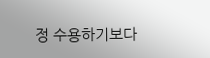정 수용하기보다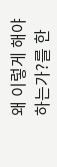왜 이렇게 해야 하는가?를 한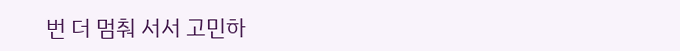번 더 멈춰 서서 고민하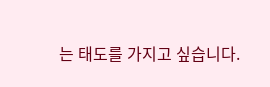는 태도를 가지고 싶습니다.